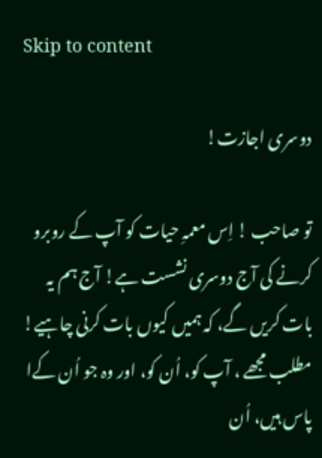Skip to content

دوسری اجازت!

تو صاحب ! اِس معمہِ حیات کو آپ کے روبرو کرنے کی آج دوسری نشست ہے! آج ہم یہ بات کریں گے، کہ ہمیں کیوں بات کرنی چاہیے! مطلب مجھے ، آپ کو، اُن کو، اور وہ جو اُن کےا پاس ہیں، اُن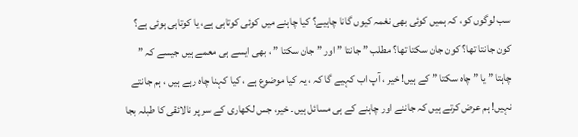سب لوگوں کو، کہ ہمیں کوئی بھی نغمہ کیوں گانا چاہیے؟ کیا چاہنے میں کوئی کوتاہی ہے، یا کوتاہی ہوئی ہے؟ کون جانتا تھا؟ کون جان سکتا تھا؟ مطلب ” جانتا ” اور ” جان سکتا ” ، بھی ایسے ہی معمے ہیں جیسے کہ ” چاہتا ” یا ” چاہ سکتا ” کے ہیں! خیر ، آپ اب کہیے گا کہ ، یہ کیا موضوع ہے ، کیا کہنا چاہ رہے ہیں ، ہم جانتے نہیں! ہم عرض کرتے ہیں کہ جاننے اور چاہنے کے ہی مسائل ہیں۔ خیر، جس لکھاری کے سر پر نالائقی کا طبلہ بجا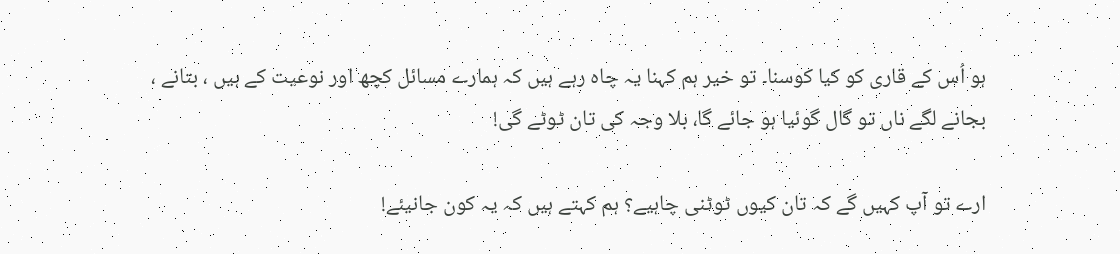ہو اُس کے قاری کو کیا کوسنا۔ تو خیر ہم کہنا یہ چاہ رہے ہیں کہ ہمارے مسائل کچھ اور نوعیت کے ہیں ، بتانے ، بجانے لگے ناں تو گال گوئیا ہو جائے گا، بلا وجہ کی تان ٹوٹے گی!

ارے تو آپ کہیں گے کہ تان کیوں ٹوٹنی چاہیے؟ ہم کہتے ہیں کہ یہ کون جانیئے!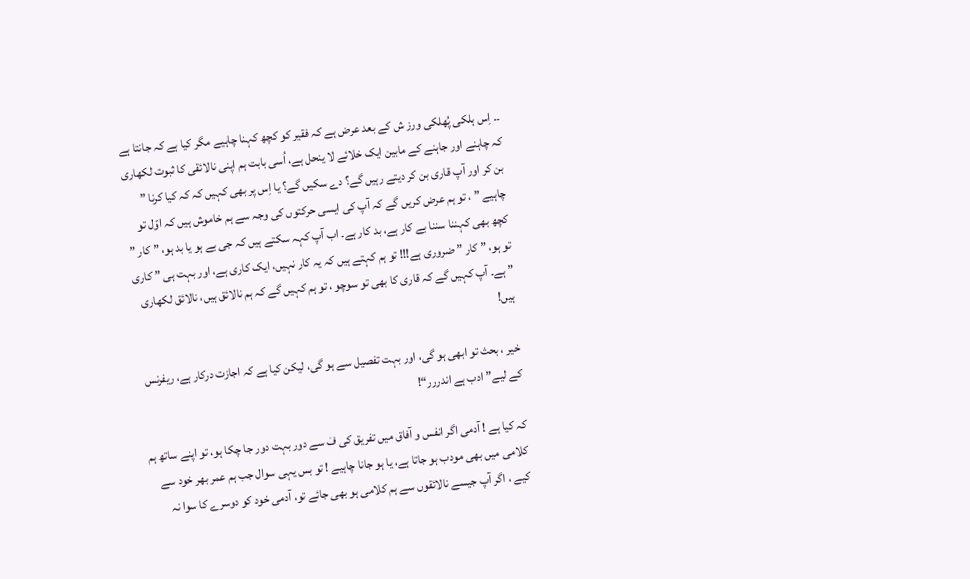۔۔ اِس ہلکی پُھلکی ورز ش کے بعد عرض ہے کہ فقیر کو کچھ کہنا چاہیے مگر کیا ہے کہ جانتا ہے کہ چاہنے اور جاہنے کے مابین ایک خلائے لا ینحل ہے، اُسی بابت ہم اپنی نالائقی کا ثبوت لکھاری بن کر اور آپ قاری بن کر دیتے رہیں گے؟ دے سکیں گے؟ یا اِس پر بھی کہیں کہ کہ کیا کرنا ” چاہیے ” ، تو ہم عرض کریں گے کہ آپ کی ایسی حرکتوں کی وجہ سے ہم خاموش ہیں کہ اوّل تو کچھ بھی کہننا سننا بے کار ہے، بد کار ہے۔ اب آپ کہہ سکتے ہیں کہ جی بے ہو یا بد ہو، ” کار ” تو ہو، ” کار ” ضروری ہے!!! تو ہم کہتے ہیں کہ یہ کار نہیں، ایک کاری ہے، اور بہت ہی ” کاری ” ہے۔ آپ کہیں گے کہ قاری کا بھی تو سوچو ، تو ہم کہیں گے کہ ہم نالائق ہیں، نالائق لکھاری ہیں!

خیر ، بحث تو ابھی ہو گی، اور بہت تفصیل سے ہو گی، لیکن کیا ہے کہ اجازت درکار ہے، ریفرنس کے لیے” ادب ہے اندررر“!

کہ کیا ہے ! آدمی اگر انفس و آفاق میں تفریق کی فٰ سے دور بہت دور جا چکا ہو، تو اپنے ساتھ ہم کلامی میں بھی مودب ہو جاتا ہے، یا ہو جانا چاہیے ! تو بس یہی سوال جب ہم عمر بھر خود سے کیے ، اگر آپ جیسے نالائقوں سے ہم کلامی ہو بھی جائے تو، آدمی خود کو دوسرے کا سوا نہ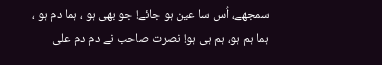سمجھے، اُس سا عین ہو جائے! جو بھی ہو ، ہما دم ہو ، ہما ہم ہو، ہم ہی ہو! نصرت صاحب نے دم دم علی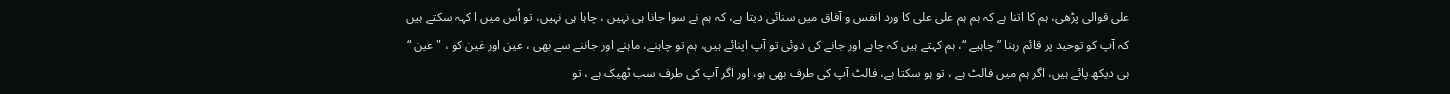علی قوالی پڑھی، ہم کا اتنا ہے کہ ہم ہم علی علی کا ورد انفس و آفاق میں سنائی دیتا ہے، کہ ہم نے سوا جانا ہی نہیں ، چاہا ہی نہیں، تو اُس میں ا کہہ سکتے ہیں کہ آپ کو توحید پر قائم رہنا ” چاہیے “، ہم کہتے ہیں کہ چاہے اور جانے کی دوئی تو آپ اپنائے ہیں، ہم تو چاہنے، ماہنے اور جاننے سے بھی ، عین اور غین کو ، "عین “ ہی دیکھ پائے ہیں، اگر ہم میں فالٹ ہے ، تو ہو سکتا ہے، فالٹ آپ کی طرف بھی ہو، اور اگر آپ کی طرف سب ٹھیک ہے ، تو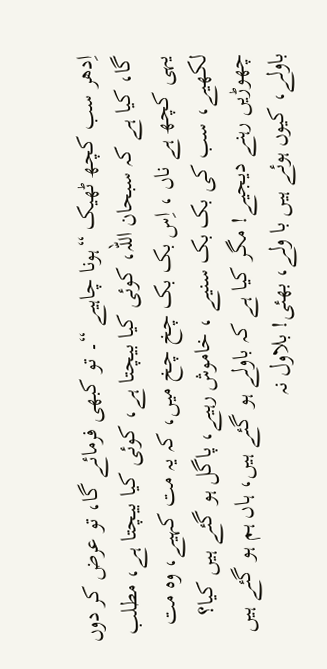اِدھر سب کچھ ٹھیک “ہونا چاہیے “۔ تو کبھی فرمائے گا، تو عرض کر دوں گا، کیا ہے کہ سبحان اللہ، کوئی کیا بیچتا ہے، کوئی کیا بیچتا ہے، مطلب یہی کچھ ہے ناں ، اِس بک بک چخ چخ میں، کہ یہ مت کہیے، وہ مت لکھیے، سب کی بک بک سنیے ، خاموش رہیے، پاگل ہو گئے ہیں کیا؟ چھوڑیں رہنے دیجیے! مگر کیا ہے کہ باولے ہو گئے ہیں، ہاں ہم ہو گئے ہیں باولے، کیوں ہوئے ہیں با ولے، بھئی! بلاول نہ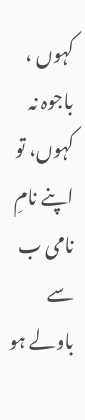کہوں ، باجوہ نہ کہوں، تو اپنے نامِ نامی ب سے باولے ہو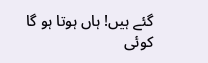گئے ہیں! ہاں ہوتا ہو گا کوئی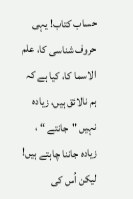حساب کتاب! یہی حروف شناسی کا، علم الاسما کا، کیا ہے کہ ہم نالائق ہیں، زیادہ نہیں "جانتے “ ، زیادہ جاننا چاہتے ہیں! لیکن اُس کی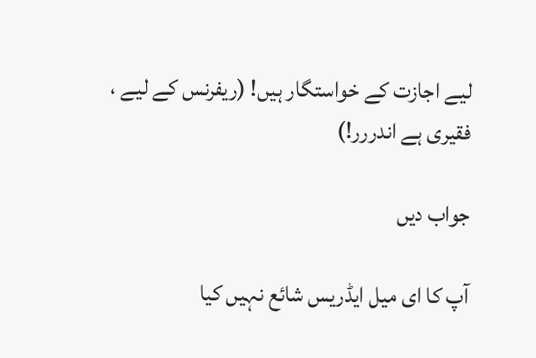لیے اجازت کے خواستگار ہیں! (ریفرنس کے لیے ، فقیری ہے اندررر!)

جواب دیں

آپ کا ای میل ایڈریس شائع نہیں کیا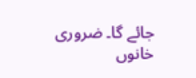جائے گا۔ ضروری خانوں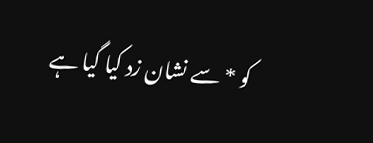کو * سے نشان زد کیا گیا ہے